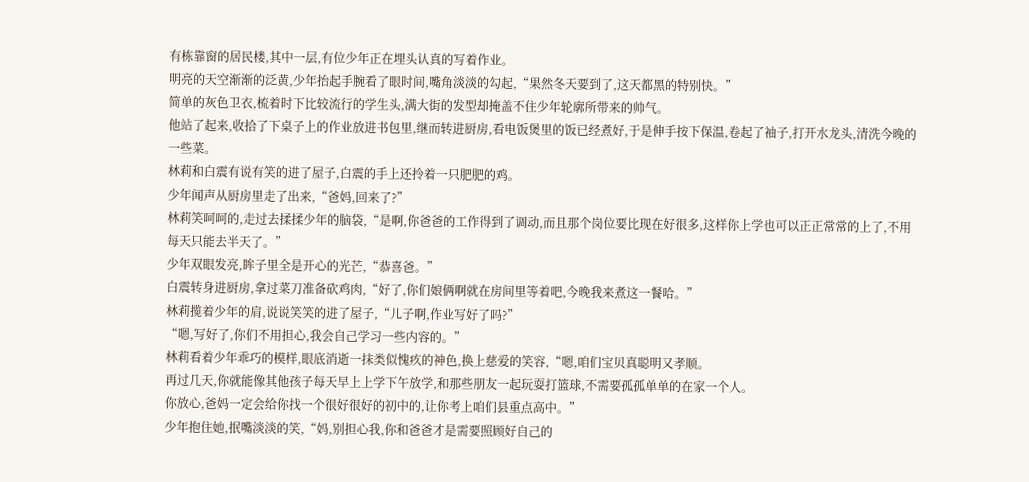有栋靠窗的居民楼,其中一层,有位少年正在埋头认真的写着作业。
明亮的天空渐渐的泛黄,少年抬起手腕看了眼时间,嘴角淡淡的勾起,“果然冬天要到了,这天都黑的特别快。”
简单的灰色卫衣,梳着时下比较流行的学生头,满大街的发型却掩盖不住少年轮廓所带来的帅气。
他站了起来,收拾了下桌子上的作业放进书包里,继而转进厨房,看电饭煲里的饭已经煮好,于是伸手按下保温,卷起了袖子,打开水龙头,清洗今晚的一些菜。
林莉和白震有说有笑的进了屋子,白震的手上还拎着一只肥肥的鸡。
少年闻声从厨房里走了出来,“爸妈,回来了?”
林莉笑呵呵的,走过去揉揉少年的脑袋,“是啊,你爸爸的工作得到了调动,而且那个岗位要比现在好很多,这样你上学也可以正正常常的上了,不用每天只能去半天了。”
少年双眼发亮,眸子里全是开心的光芒,“恭喜爸。”
白震转身进厨房,拿过菜刀准备砍鸡肉,“好了,你们娘俩啊就在房间里等着吧,今晚我来煮这一餐哈。”
林莉揽着少年的肩,说说笑笑的进了屋子,“儿子啊,作业写好了吗?”
“嗯,写好了,你们不用担心,我会自己学习一些内容的。”
林莉看着少年乖巧的模样,眼底消逝一抹类似愧疚的神色,换上慈爱的笑容,“嗯,咱们宝贝真聪明又孝顺。
再过几天,你就能像其他孩子每天早上上学下午放学,和那些朋友一起玩耍打篮球,不需要孤孤单单的在家一个人。
你放心,爸妈一定会给你找一个很好很好的初中的,让你考上咱们县重点高中。”
少年抱住她,抿嘴淡淡的笑,“妈,别担心我,你和爸爸才是需要照顾好自己的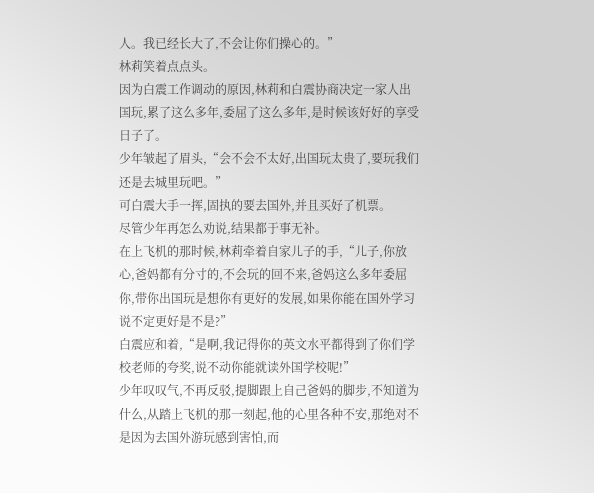人。我已经长大了,不会让你们操心的。”
林莉笑着点点头。
因为白震工作调动的原因,林莉和白震协商决定一家人出国玩,累了这么多年,委屈了这么多年,是时候该好好的享受日子了。
少年皱起了眉头,“会不会不太好,出国玩太贵了,要玩我们还是去城里玩吧。”
可白震大手一挥,固执的要去国外,并且买好了机票。
尽管少年再怎么劝说,结果都于事无补。
在上飞机的那时候,林莉牵着自家儿子的手,“儿子,你放心,爸妈都有分寸的,不会玩的回不来,爸妈这么多年委屈你,带你出国玩是想你有更好的发展,如果你能在国外学习说不定更好是不是?”
白震应和着,“是啊,我记得你的英文水平都得到了你们学校老师的夸奖,说不动你能就读外国学校呢!”
少年叹叹气,不再反驳,提脚跟上自己爸妈的脚步,不知道为什么,从踏上飞机的那一刻起,他的心里各种不安,那绝对不是因为去国外游玩感到害怕,而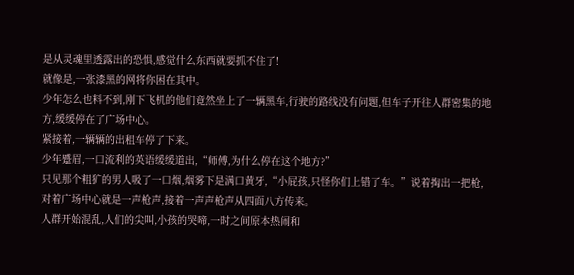是从灵魂里透露出的恐惧,感觉什么东西就要抓不住了!
就像是,一张漆黑的网将你困在其中。
少年怎么也料不到,刚下飞机的他们竟然坐上了一辆黑车,行驶的路线没有问题,但车子开往人群密集的地方,缓缓停在了广场中心。
紧接着,一辆辆的出租车停了下来。
少年蹙眉,一口流利的英语缓缓道出,“师傅,为什么停在这个地方?”
只见那个粗犷的男人吸了一口烟,烟雾下是满口黄牙,“小屁孩,只怪你们上错了车。”说着掏出一把枪,对着广场中心就是一声枪声,接着一声声枪声从四面八方传来。
人群开始混乱,人们的尖叫,小孩的哭啼,一时之间原本热闹和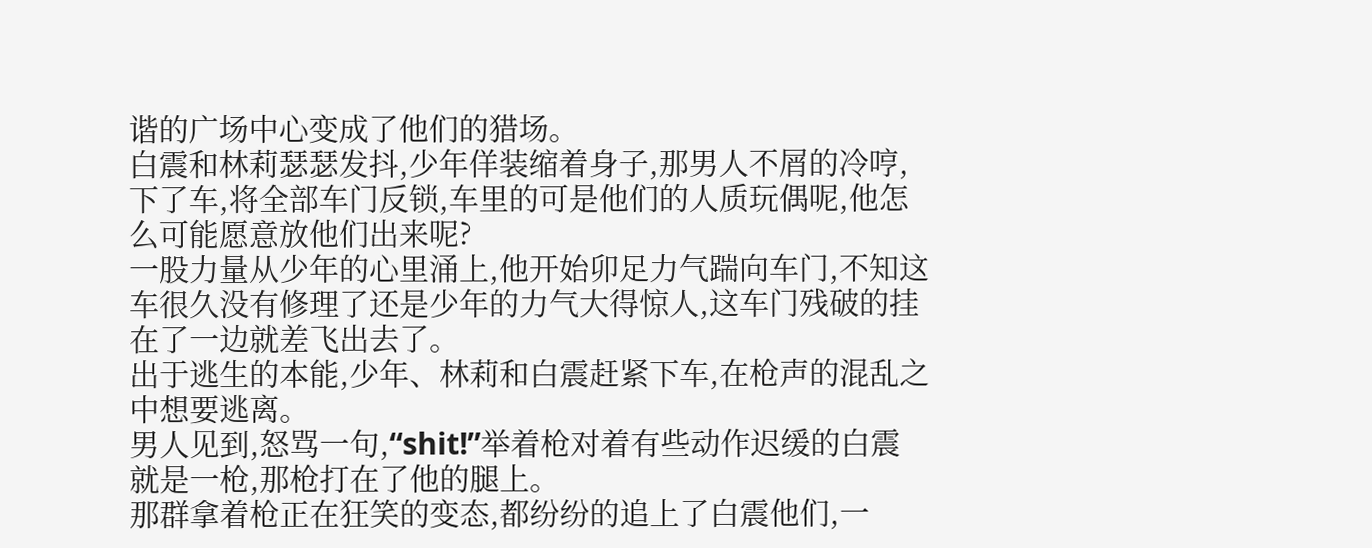谐的广场中心变成了他们的猎场。
白震和林莉瑟瑟发抖,少年佯装缩着身子,那男人不屑的冷哼,下了车,将全部车门反锁,车里的可是他们的人质玩偶呢,他怎么可能愿意放他们出来呢?
一股力量从少年的心里涌上,他开始卯足力气踹向车门,不知这车很久没有修理了还是少年的力气大得惊人,这车门残破的挂在了一边就差飞出去了。
出于逃生的本能,少年、林莉和白震赶紧下车,在枪声的混乱之中想要逃离。
男人见到,怒骂一句,“shit!”举着枪对着有些动作迟缓的白震就是一枪,那枪打在了他的腿上。
那群拿着枪正在狂笑的变态,都纷纷的追上了白震他们,一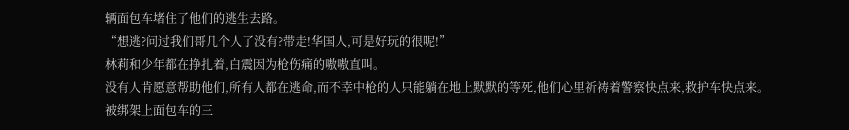辆面包车堵住了他们的逃生去路。
“想逃?问过我们哥几个人了没有?带走!华国人,可是好玩的很呢!”
林莉和少年都在挣扎着,白震因为枪伤痛的嗷嗷直叫。
没有人肯愿意帮助他们,所有人都在逃命,而不幸中枪的人只能躺在地上默默的等死,他们心里祈祷着警察快点来,救护车快点来。
被绑架上面包车的三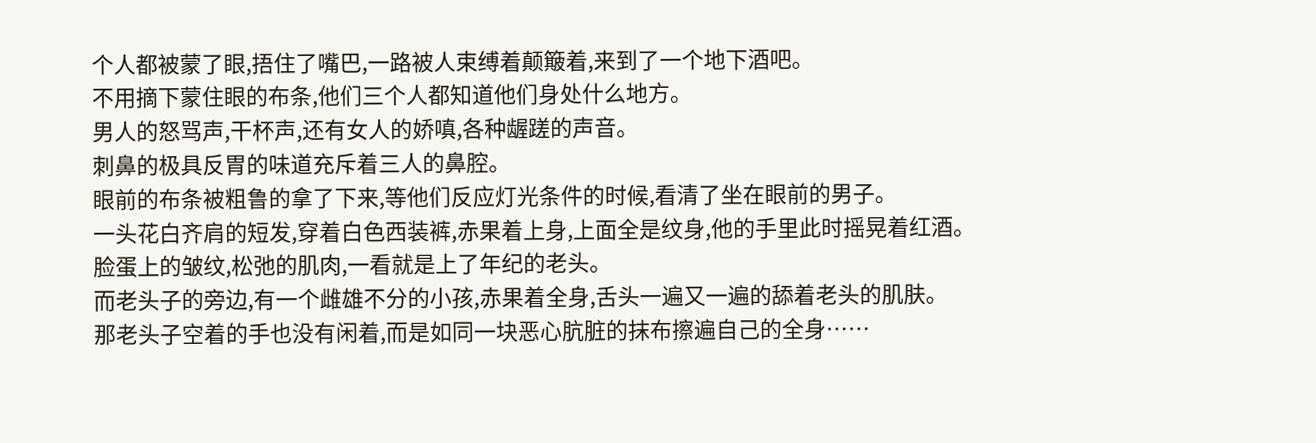个人都被蒙了眼,捂住了嘴巴,一路被人束缚着颠簸着,来到了一个地下酒吧。
不用摘下蒙住眼的布条,他们三个人都知道他们身处什么地方。
男人的怒骂声,干杯声,还有女人的娇嗔,各种龌蹉的声音。
刺鼻的极具反胃的味道充斥着三人的鼻腔。
眼前的布条被粗鲁的拿了下来,等他们反应灯光条件的时候,看清了坐在眼前的男子。
一头花白齐肩的短发,穿着白色西装裤,赤果着上身,上面全是纹身,他的手里此时摇晃着红酒。
脸蛋上的皱纹,松弛的肌肉,一看就是上了年纪的老头。
而老头子的旁边,有一个雌雄不分的小孩,赤果着全身,舌头一遍又一遍的舔着老头的肌肤。
那老头子空着的手也没有闲着,而是如同一块恶心肮脏的抹布擦遍自己的全身……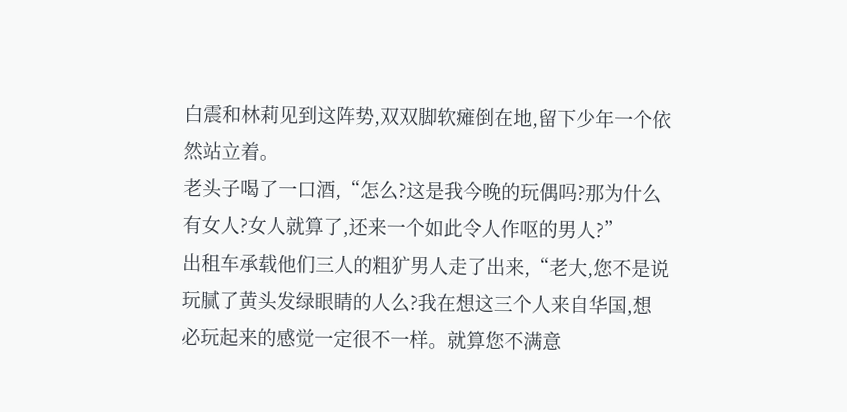白震和林莉见到这阵势,双双脚软瘫倒在地,留下少年一个依然站立着。
老头子喝了一口酒,“怎么?这是我今晚的玩偶吗?那为什么有女人?女人就算了,还来一个如此令人作呕的男人?”
出租车承载他们三人的粗犷男人走了出来,“老大,您不是说玩腻了黄头发绿眼睛的人么?我在想这三个人来自华国,想必玩起来的感觉一定很不一样。就算您不满意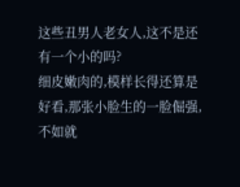这些丑男人老女人,这不是还有一个小的吗?
细皮嫩肉的,模样长得还算是好看,那张小脸生的一脸倔强,不如就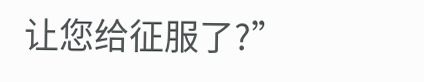让您给征服了?”